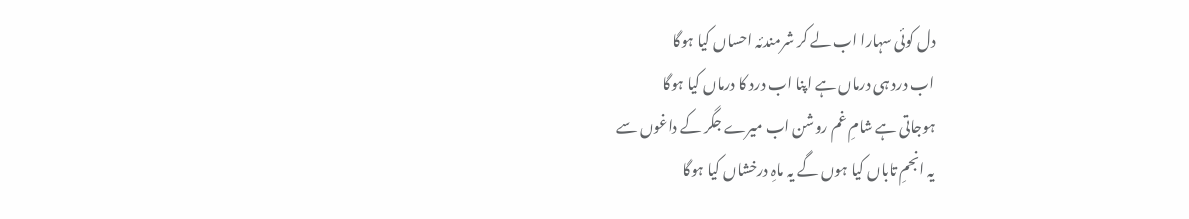دل کوئی سہارا اب لے کر شرمندئہ احساں کیا ہوگا
اب درد ہی درماں ہے اپنا اب درد کا درماں کیا ہوگا
ہوجاتی ہے شامِ غم روشن اب میرے جگر کے داغوں سے
یہ انجمِ تاباں کیا ہوں گے یہ ماہِ درخشاں کیا ہوگا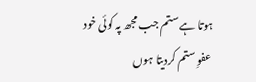ہوتا ہے ستم جب مجھ پہ کوئی خود عفوِ ستم کردیتا ہوں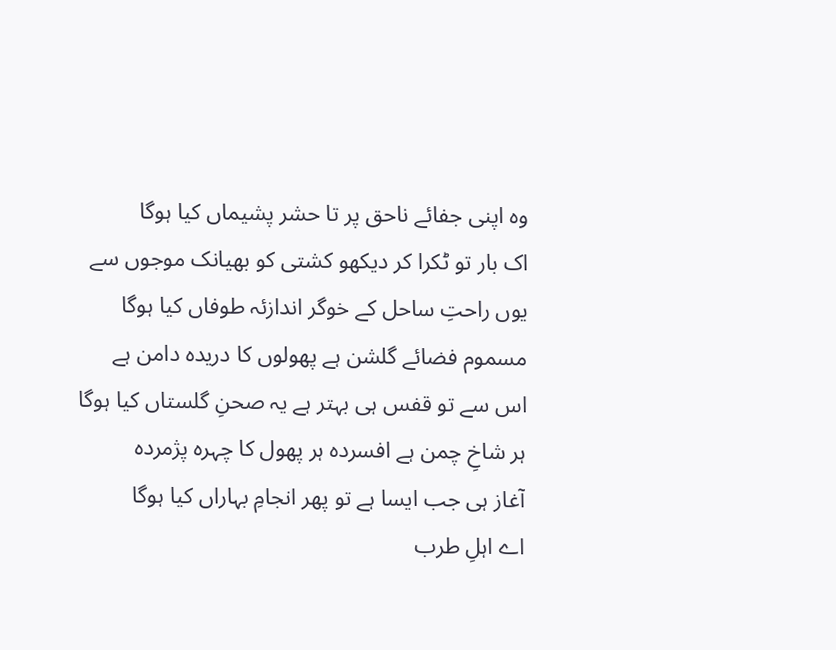وہ اپنی جفائے ناحق پر تا حشر پشیماں کیا ہوگا
اک بار تو ٹکرا کر دیکھو کشتی کو بھیانک موجوں سے
یوں راحتِ ساحل کے خوگر اندازئہ طوفاں کیا ہوگا
مسموم فضائے گلشن ہے پھولوں کا دریدہ دامن ہے
اس سے تو قفس ہی بہتر ہے یہ صحنِ گلستاں کیا ہوگا
ہر شاخِ چمن ہے افسردہ ہر پھول کا چہرہ پژمردہ
آغاز ہی جب ایسا ہے تو پھر انجامِ بہاراں کیا ہوگا
اے اہلِ طرب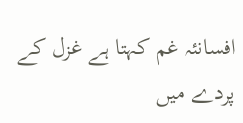افسانئہ غم کہتا ہے غزل کے پردے میں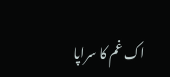اک غم کا سراپا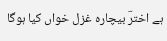ہے اخترؔ بیچارہ غزل خواں کیا ہوگا